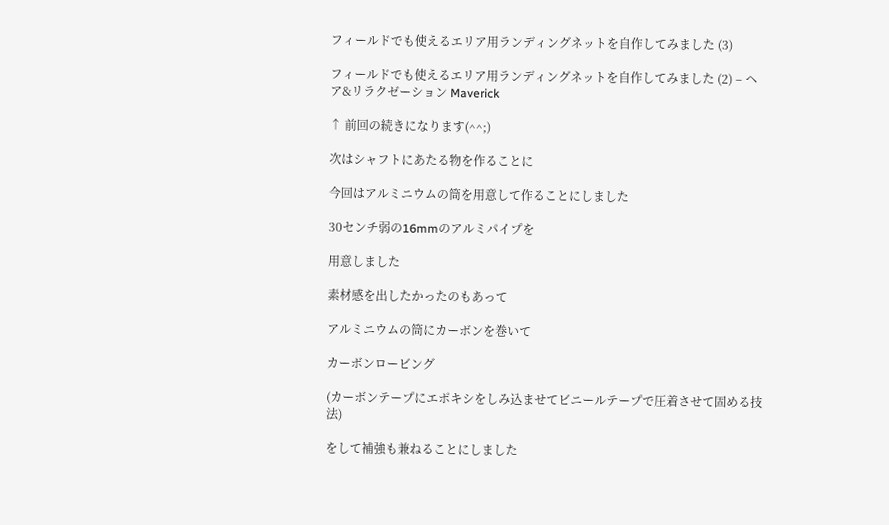フィールドでも使えるエリア用ランディングネットを自作してみました (3)

フィールドでも使えるエリア用ランディングネットを自作してみました (2) – ヘア&リラクゼーション Maverick

↑ 前回の続きになります(^^;)

次はシャフトにあたる物を作ることに

今回はアルミニウムの筒を用意して作ることにしました

30センチ弱の16mmのアルミパイプを

用意しました

素材感を出したかったのもあって

アルミニウムの筒にカーボンを巻いて

カーボンロービング

(カーボンテープにエポキシをしみ込ませてビニールテープで圧着させて固める技法)

をして補強も兼ねることにしました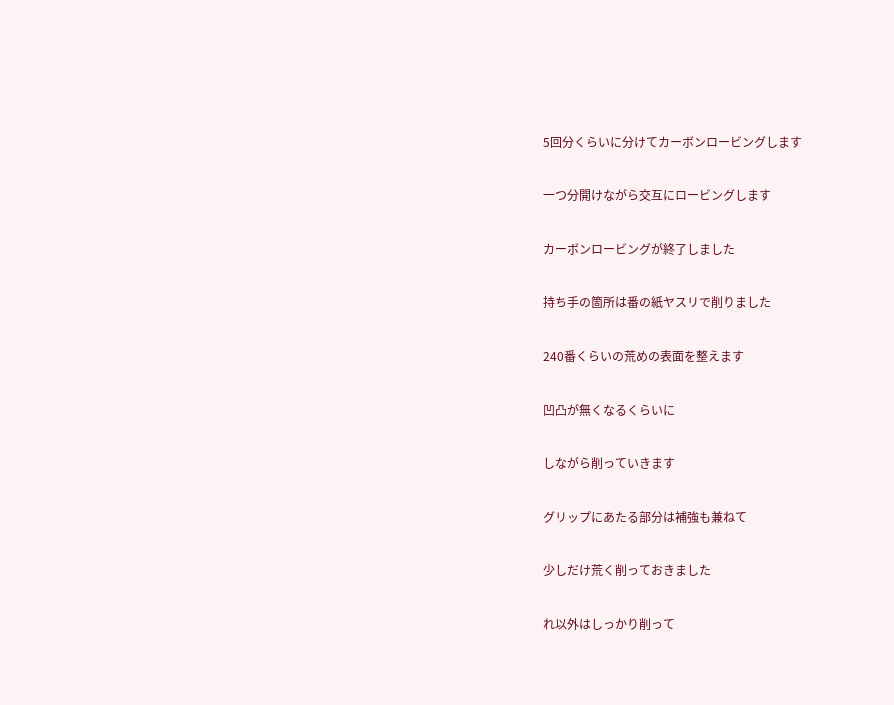5回分くらいに分けてカーボンロービングします

一つ分開けながら交互にロービングします

カーボンロービングが終了しました

持ち手の箇所は番の紙ヤスリで削りました

240番くらいの荒めの表面を整えます

凹凸が無くなるくらいに

しながら削っていきます

グリップにあたる部分は補強も兼ねて

少しだけ荒く削っておきました

れ以外はしっかり削って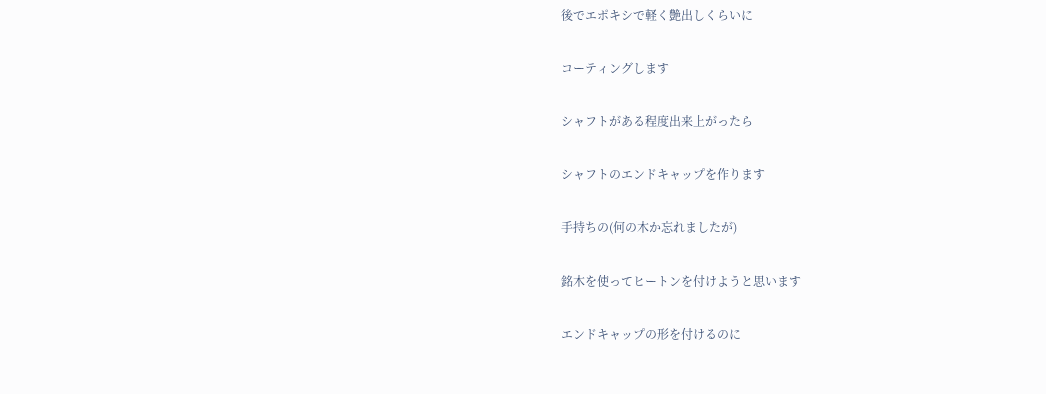後でエポキシで軽く艶出しくらいに

コーティングします

シャフトがある程度出来上がったら

シャフトのエンドキャップを作ります

手持ちの(何の木か忘れましたが)

銘木を使ってヒートンを付けようと思います

エンドキャップの形を付けるのに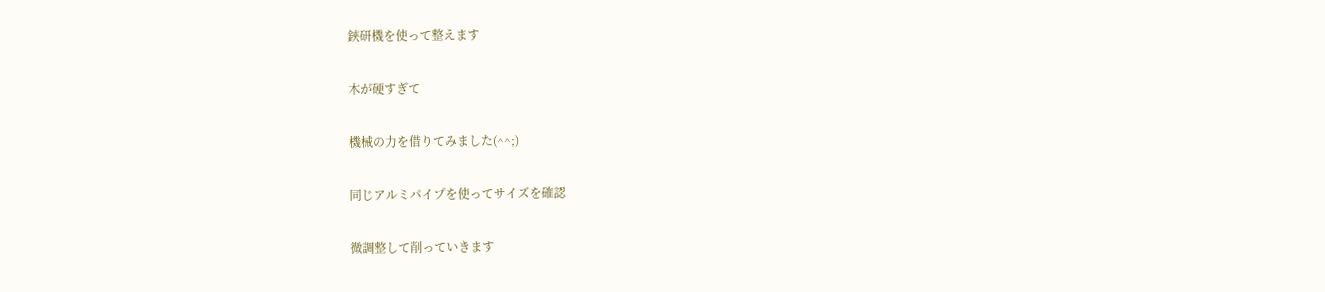鋏研機を使って整えます

木が硬すぎて

機械の力を借りてみました(^^;)

同じアルミパイプを使ってサイズを確認

微調整して削っていきます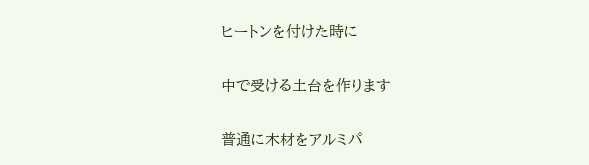ヒートンを付けた時に

中で受ける土台を作ります

普通に木材をアルミパ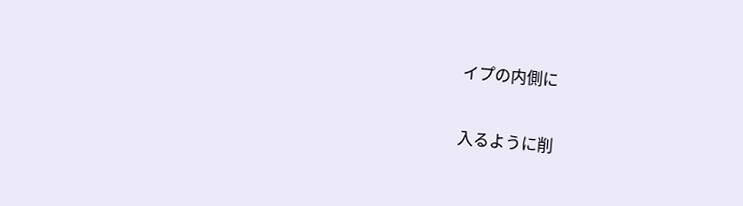イプの内側に

入るように削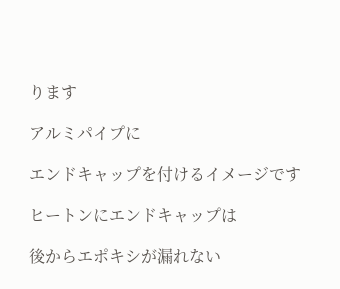ります

アルミパイプに

エンドキャップを付けるイメージです

ヒートンにエンドキャップは

後からエポキシが漏れない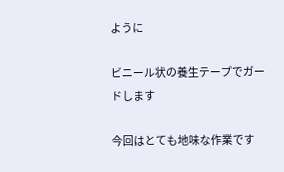ように

ビニール状の養生テープでガードします

今回はとても地味な作業です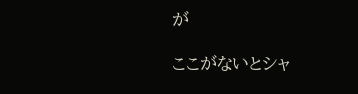が

ここがないとシャ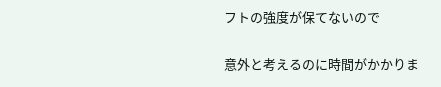フトの強度が保てないので

意外と考えるのに時間がかかりま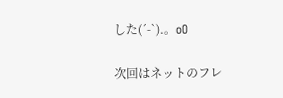した(´-`).。oO

次回はネットのフレ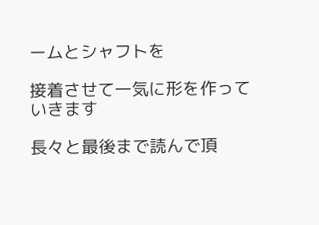ームとシャフトを

接着させて一気に形を作っていきます

長々と最後まで読んで頂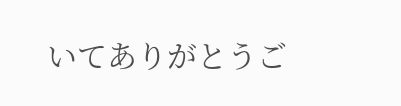いてありがとうご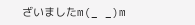ざいましたm(_ _)m